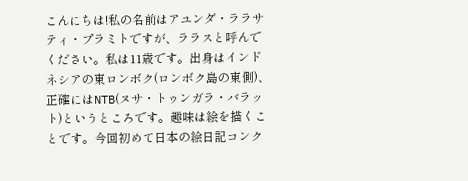こんにちは!私の名前はアユンダ・ララサティ・プラミトですが、ララスと呼んでください。私は11歳です。出身はインドネシアの東ロンボク(ロンボク島の東側)、正確にはNTB(ヌサ・トゥンガラ・バラット)というところです。趣味は絵を描くことです。今回初めて日本の絵日記コンク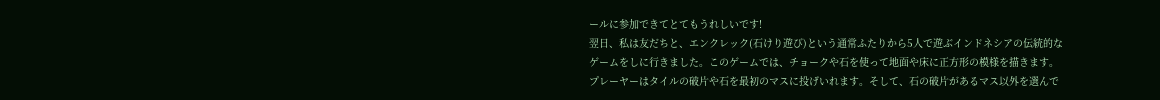ールに参加できてとてもうれしいです!
翌日、私は友だちと、エンクレック(石けり遊び)という通常ふたりから5人で遊ぶインドネシアの伝統的なゲームをしに行きました。このゲームでは、チョークや石を使って地面や床に正方形の模様を描きます。プレーヤーはタイルの破片や石を最初のマスに投げいれます。そして、石の破片があるマス以外を選んで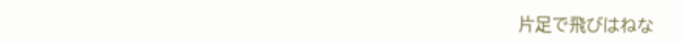片足で飛びはねな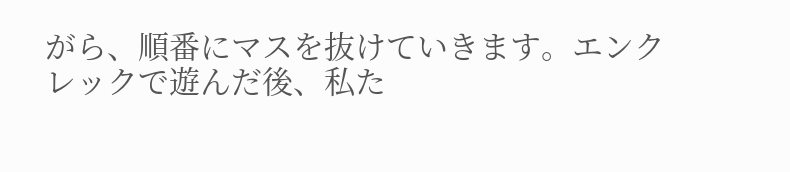がら、順番にマスを抜けていきます。エンクレックで遊んだ後、私た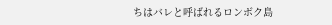ちはバレと呼ばれるロンボク島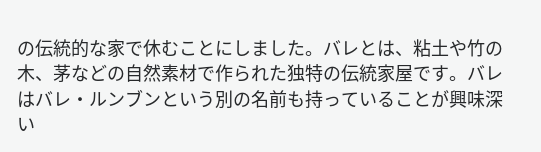の伝統的な家で休むことにしました。バレとは、粘土や竹の木、茅などの自然素材で作られた独特の伝統家屋です。バレはバレ・ルンブンという別の名前も持っていることが興味深い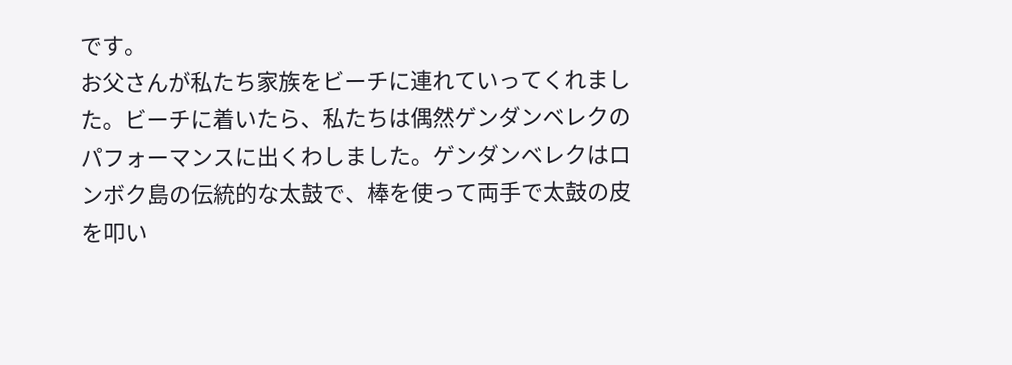です。
お父さんが私たち家族をビーチに連れていってくれました。ビーチに着いたら、私たちは偶然ゲンダンベレクのパフォーマンスに出くわしました。ゲンダンベレクはロンボク島の伝統的な太鼓で、棒を使って両手で太鼓の皮を叩い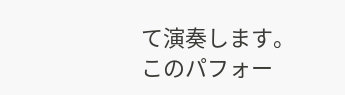て演奏します。
このパフォー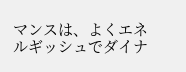マンスは、よくエネルギッシュでダイナ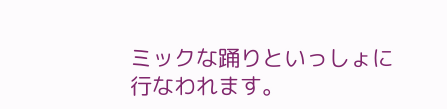ミックな踊りといっしょに行なわれます。